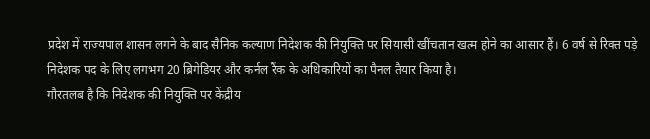प्रदेश में राज्यपाल शासन लगने के बाद सैनिक कल्याण निदेशक की नियुक्ति पर सियासी खींचतान खत्म होने का आसार हैं। 6 वर्ष से रिक्त पड़े निदेशक पद के लिए लगभग 20 ब्रिगेडियर और कर्नल रैंक के अधिकारियों का पैनल तैयार किया है।
गौरतलब है कि निदेशक की नियुक्ति पर केंद्रीय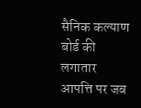सैनिक कल्याण बोर्ड की लगातार आपत्ति पर जब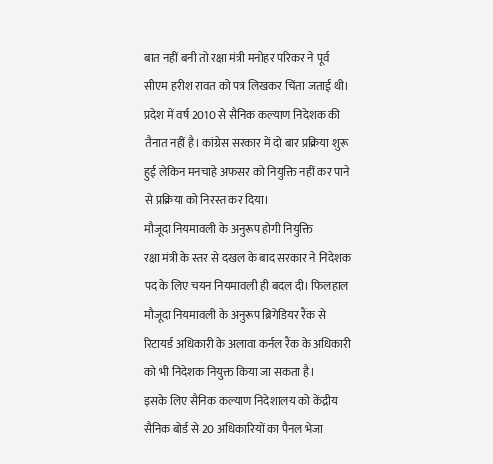बात नहीं बनी तो रक्षा मंत्री मनोहर परिकर ने पूर्व सीएम हरीश रावत को पत्र लिखकर चिंता जताई थी।
प्रदेश में वर्ष 2010 से सैनिक कल्याण निदेशक की तैनात नहीं है। कांग्रेस सरकार में दो बार प्रक्रिया शुरू हुई लेकिन मनचाहे अफसर को नियुक्ति नहीं कर पाने से प्रक्रिया को निरस्त कर दिया।
मौजूदा नियमावली के अनुरूप होगी नियुक्ति
रक्षा मंत्री के स्तर से दखल के बाद सरकार ने निदेशक पद के लिए चयन नियमावली ही बदल दी। फिलहाल मौजूदा नियमावली के अनुरूप ब्रिगेडियर रैंक से रिटायर्ड अधिकारी के अलावा कर्नल रैंक के अधिकारी को भी निदेशक नियुक्त किया जा सकता है।
इसके लिए सैनिक कल्याण निदेशालय को केंद्रीय सैनिक बोर्ड से 20 अधिकारियों का पैनल भेजा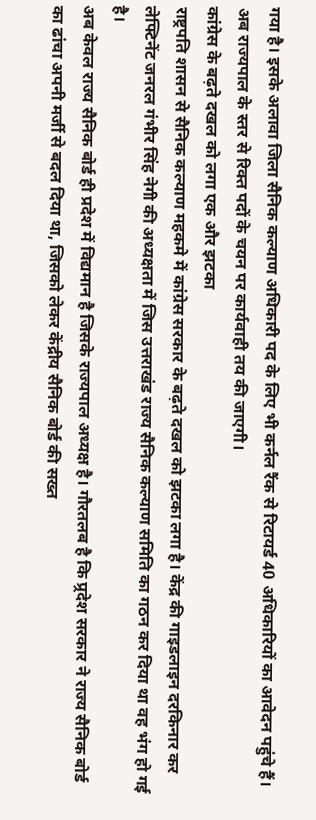गया है। इसके अलावा जिला सैनिक कल्याण अधिकारी पद के लिए भी कर्नल रैंक से रिटायर्ड 40 अधिकारियों का आवेदन पहुंचे हैं। अब राज्यपाल के स्तर से रिक्त पदों के चयन पर कार्यवाही तय की जाएगी।
कांग्रेस के बढ़ते दखल को लगा एक और झटका
राष्ट्रपति शासन से सैनिक कल्याण महकमे में कांग्रेस सरकार के बढ़ते दखल को झटका लगा है। केंद्र की गाइडलाइन दरकिनार कर लेफ्टिनेंट जनरल गंभीर सिंह नेगी की अध्यक्षता में जिस उत्तराखंड राज्य सैनिक कल्याण समिति का गठन कर दिया था वह भंग हो गई है।
अब केवल राज्य सैनिक बोर्ड ही प्रदेश में विद्यमान है जिसके राज्यपाल अध्यक्ष है। गौरतलब है कि प्र्रदेश सरकार ने राज्य सैनिक बोर्ड का ढांचा अपनी मर्जी से बदल दिया था, जिसको लेकर केंद्रीय सैनिक बोर्ड की सख्त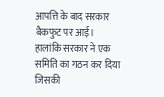आपत्ति के बाद सरकार बैकफुट पर आई।
हालांकि सरकार ने एक समिति का गठन कर दिया जिसकी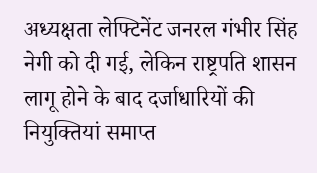अध्यक्षता लेफ्टिनेंट जनरल गंभीर सिंह नेगी को दी गई, लेकिन राष्ट्रपति शासन लागू होने के बाद दर्जाधारियों की नियुक्तियां समाप्त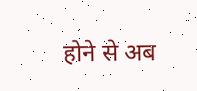होने से अब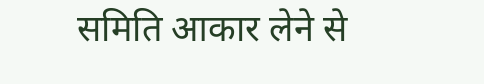समिति आकार लेने से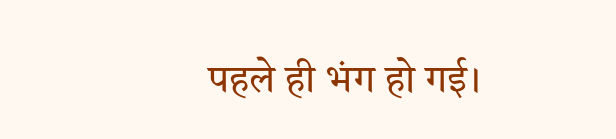पहले ही भंग हो गई।